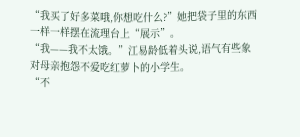“我买了好多菜哦,你想吃什么?”她把袋子里的东西一样一样摆在流理台上“展示”。
“我——我不太饿。”江易龄低着头说,语气有些象对母亲抱怨不爱吃红萝卜的小学生。
“不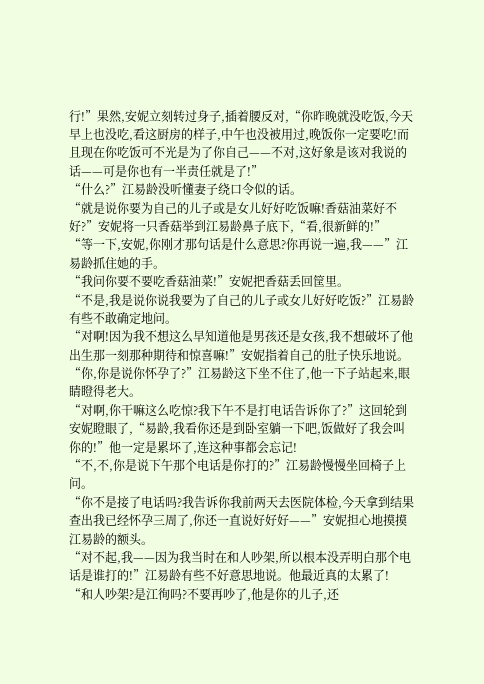行!”果然,安妮立刻转过身子,插着腰反对,“你昨晚就没吃饭,今天早上也没吃,看这厨房的样子,中午也没被用过,晚饭你一定要吃!而且现在你吃饭可不光是为了你自己——不对,这好象是该对我说的话——可是你也有一半责任就是了!”
“什么?”江易龄没听懂妻子绕口令似的话。
“就是说你要为自己的儿子或是女儿好好吃饭嘛!香菇油菜好不好?”安妮将一只香菇举到江易龄鼻子底下,“看,很新鲜的!”
“等一下,安妮,你刚才那句话是什么意思?你再说一遍,我——”江易龄抓住她的手。
“我问你要不要吃香菇油菜!”安妮把香菇丢回筐里。
“不是,我是说你说我要为了自己的儿子或女儿好好吃饭?”江易龄有些不敢确定地问。
“对啊!因为我不想这么早知道他是男孩还是女孩,我不想破坏了他出生那一刻那种期待和惊喜嘛!”安妮指着自己的肚子快乐地说。
“你,你是说你怀孕了?”江易龄这下坐不住了,他一下子站起来,眼睛瞪得老大。
“对啊,你干嘛这么吃惊?我下午不是打电话告诉你了?”这回轮到安妮瞪眼了,“易龄,我看你还是到卧室躺一下吧,饭做好了我会叫你的!”他一定是累坏了,连这种事都会忘记!
“不,不,你是说下午那个电话是你打的?”江易龄慢慢坐回椅子上问。
“你不是接了电话吗?我告诉你我前两天去医院体检,今天拿到结果查出我已经怀孕三周了,你还一直说好好好——”安妮担心地摸摸江易龄的额头。
“对不起,我——因为我当时在和人吵架,所以根本没弄明白那个电话是谁打的!”江易龄有些不好意思地说。他最近真的太累了!
“和人吵架?是江徇吗?不要再吵了,他是你的儿子,还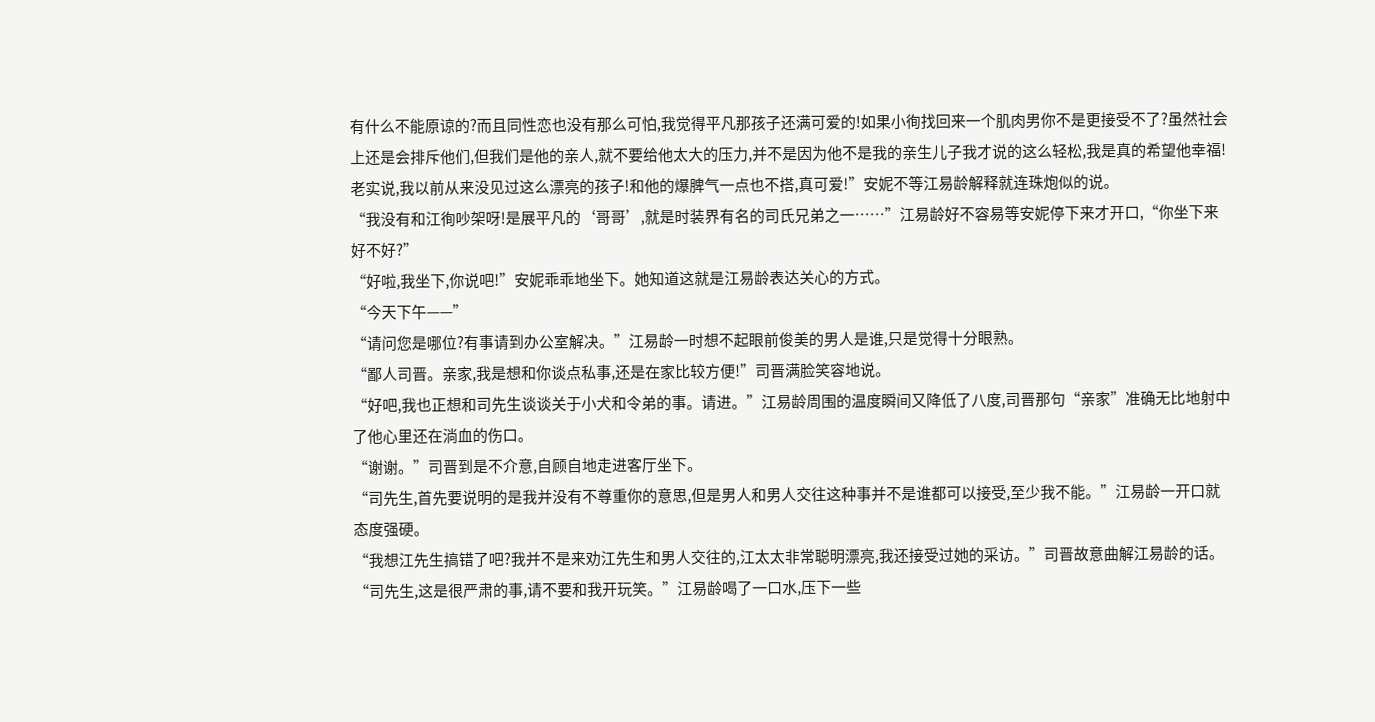有什么不能原谅的?而且同性恋也没有那么可怕,我觉得平凡那孩子还满可爱的!如果小徇找回来一个肌肉男你不是更接受不了?虽然社会上还是会排斥他们,但我们是他的亲人,就不要给他太大的压力,并不是因为他不是我的亲生儿子我才说的这么轻松,我是真的希望他幸福!老实说,我以前从来没见过这么漂亮的孩子!和他的爆脾气一点也不搭,真可爱!”安妮不等江易龄解释就连珠炮似的说。
“我没有和江徇吵架呀!是展平凡的‘哥哥’,就是时装界有名的司氏兄弟之一……”江易龄好不容易等安妮停下来才开口,“你坐下来好不好?”
“好啦,我坐下,你说吧!”安妮乖乖地坐下。她知道这就是江易龄表达关心的方式。
“今天下午——”
“请问您是哪位?有事请到办公室解决。”江易龄一时想不起眼前俊美的男人是谁,只是觉得十分眼熟。
“鄙人司晋。亲家,我是想和你谈点私事,还是在家比较方便!”司晋满脸笑容地说。
“好吧,我也正想和司先生谈谈关于小犬和令弟的事。请进。”江易龄周围的温度瞬间又降低了八度,司晋那句“亲家”准确无比地射中了他心里还在淌血的伤口。
“谢谢。”司晋到是不介意,自顾自地走进客厅坐下。
“司先生,首先要说明的是我并没有不尊重你的意思,但是男人和男人交往这种事并不是谁都可以接受,至少我不能。”江易龄一开口就态度强硬。
“我想江先生搞错了吧?我并不是来劝江先生和男人交往的,江太太非常聪明漂亮,我还接受过她的采访。”司晋故意曲解江易龄的话。
“司先生,这是很严肃的事,请不要和我开玩笑。”江易龄喝了一口水,压下一些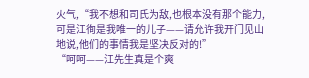火气,“我不想和司氏为敌,也根本没有那个能力,可是江徇是我唯一的儿子——请允许我开门见山地说,他们的事情我是坚决反对的!”
“呵呵——江先生真是个爽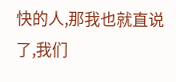快的人,那我也就直说了,我们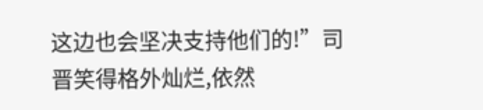这边也会坚决支持他们的!”司晋笑得格外灿烂,依然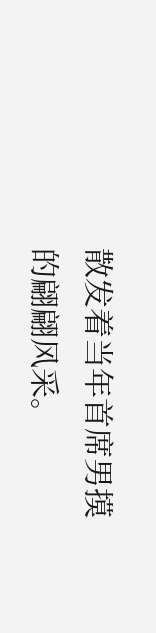散发着当年首席男摸的翩翩风采。